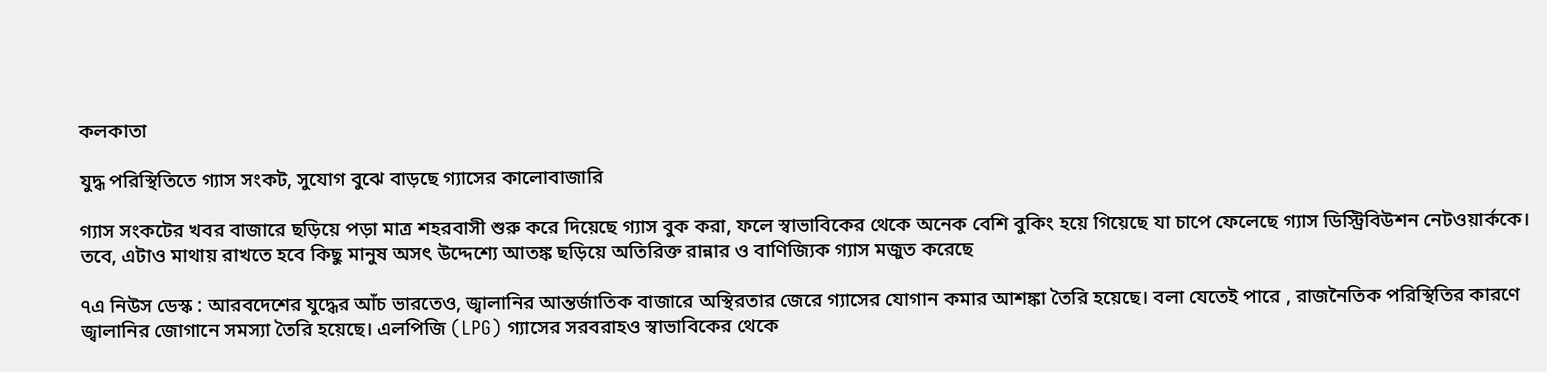কলকাতা

যুদ্ধ পরিস্থিতিতে গ্যাস সংকট, সুযোগ বুঝে বাড়ছে গ্যাসের কালোবাজারি

গ্যাস সংকটের খবর বাজারে ছড়িয়ে পড়া মাত্র শহরবাসী শুরু করে দিয়েছে গ্যাস বুক করা, ফলে স্বাভাবিকের থেকে অনেক বেশি বুকিং হয়ে গিয়েছে যা চাপে ফেলেছে গ্যাস ডিস্ট্রিবিউশন নেটওয়ার্ককে। তবে, এটাও মাথায় রাখতে হবে কিছু মানুষ অসৎ উদ্দেশ্যে আতঙ্ক ছড়িয়ে অতিরিক্ত রান্নার ও বাণিজ্যিক গ্যাস মজুত করেছে

৭এ নিউস ডেস্ক : আরবদেশের যুদ্ধের আঁচ ভারতেও, জ্বালানির আন্তর্জাতিক বাজারে অস্থিরতার জেরে গ্যাসের যোগান কমার আশঙ্কা তৈরি হয়েছে। বলা যেতেই পারে , রাজনৈতিক পরিস্থিতির কারণে জ্বালানির জোগানে সমস্যা তৈরি হয়েছে। এলপিজি (LPG) গ্যাসের সরবরাহও স্বাভাবিকের থেকে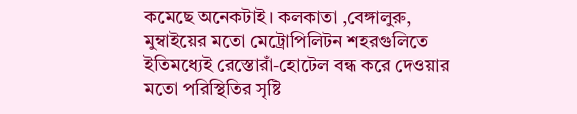কমেছে অনেকটাই। কলকাতা ,বেঙ্গালুরু, মুম্বাইয়ের মতো মেট্রোপিলিটন শহরগুলিতে ইতিমধ্যেই রেস্তোরাঁ-হোটেল বন্ধ করে দেওয়ার মতো পরিস্থিতির সৃষ্টি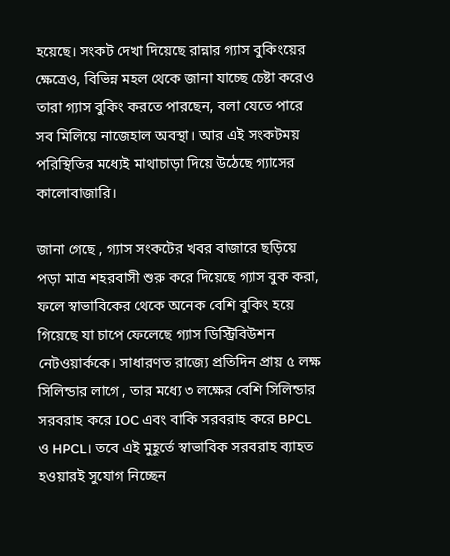হয়েছে। সংকট দেখা দিয়েছে রান্নার গ্যাস বুকিংয়ের ক্ষেত্রেও, বিভিন্ন মহল থেকে জানা যাচ্ছে চেষ্টা করেও তারা গ্যাস বুকিং করতে পারছেন, বলা যেতে পারে সব মিলিয়ে নাজেহাল অবস্থা। আর এই সংকটময় পরিস্থিতির মধ্যেই মাথাচাড়া দিয়ে উঠেছে গ্যাসের কালোবাজারি।

জানা গেছে , গ্যাস সংকটের খবর বাজারে ছড়িয়ে পড়া মাত্র শহরবাসী শুরু করে দিয়েছে গ্যাস বুক করা, ফলে স্বাভাবিকের থেকে অনেক বেশি বুকিং হয়ে গিয়েছে যা চাপে ফেলেছে গ্যাস ডিস্ট্রিবিউশন নেটওয়ার্ককে। সাধারণত রাজ্যে প্রতিদিন প্রায় ৫ লক্ষ সিলিন্ডার লাগে , তার মধ্যে ৩ লক্ষের বেশি সিলিন্ডার সরবরাহ করে IOC এবং বাকি সরবরাহ করে BPCL ও HPCL। তবে এই মুহূর্তে স্বাভাবিক সরবরাহ ব্যাহত হওয়ারই সুযোগ নিচ্ছেন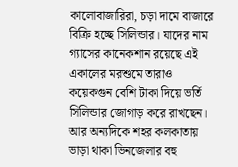কালোবাজারিরা, চড়া দামে বাজারে বিক্রি হচ্ছে সিলিন্ডার। যাদের নাম গ্যাসের কানেকশান রয়েছে এই একালের মরশুমে তারাও কয়েকগুন বেশি টাকা দিয়ে ভর্তি সিলিন্ডার জোগাড় করে রাখছেন। আর অন্যদিকে শহর কলকাতায় ভাড়া থাকা ভিনজেলার বহু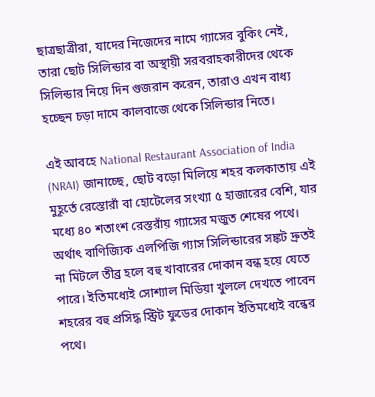ছাত্রছাত্রীরা, যাদের নিজেদের নামে গ্যাসের বুকিং নেই, তারা ছোট সিলিন্ডার বা অস্থায়ী সরবরাহকারীদের থেকে সিলিন্ডার নিয়ে দিন গুজরান করেন, তারাও এখন বাধ্য হচ্ছেন চড়া দামে কালবাজে থেকে সিলিন্ডার নিতে।

এই আবহে National Restaurant Association of India (NRAI) জানাচ্ছে, ছোট বড়ো মিলিয়ে শহর কলকাতায় এই মুহূর্তে রেস্তোরাঁ বা হোটেলের সংখ্যা ৫ হাজারের বেশি, যার মধ্যে ৪০ শতাংশ রেস্তরাঁয় গ্যাসের মজুত শেষের পথে। অর্থাৎ বাণিজ্যিক এলপিজি গ্যাস সিলিন্ডারের সঙ্কট দ্রুতই না মিটলে তীব্র হলে বহু খাবারের দোকান বন্ধ হয়ে যেতে পারে। ইতিমধ্যেই সোশ্যাল মিডিয়া খুললে দেখতে পাবেন শহরের বহু প্রসিদ্ধ স্ট্রিট ফুডের দোকান ইতিমধ্যেই বন্ধের পথে।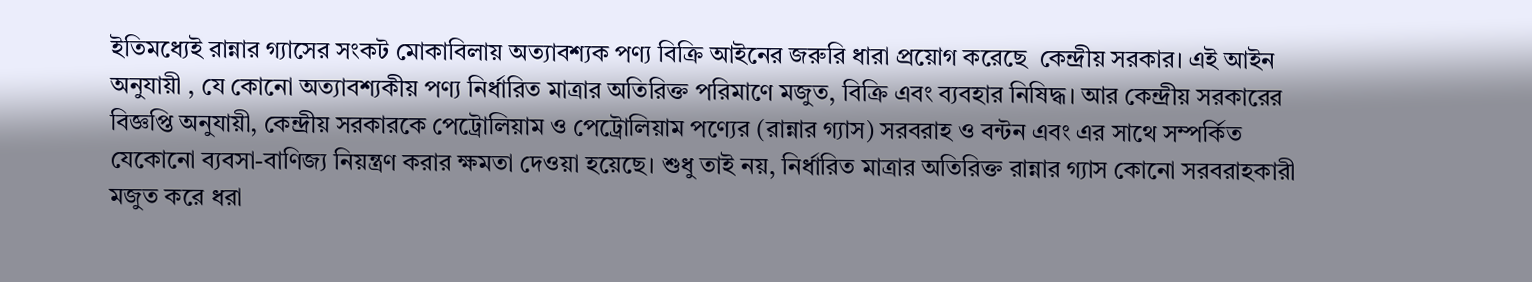ইতিমধ্যেই রান্নার গ্যাসের সংকট মোকাবিলায় অত্যাবশ্যক পণ্য বিক্রি আইনের জরুরি ধারা প্রয়োগ করেছে  কেন্দ্রীয় সরকার। এই আইন অনুযায়ী , যে কোনো অত্যাবশ্যকীয় পণ্য নির্ধারিত মাত্রার অতিরিক্ত পরিমাণে মজুত, বিক্রি এবং ব্যবহার নিষিদ্ধ। আর কেন্দ্রীয় সরকারের বিজ্ঞপ্তি অনুযায়ী, কেন্দ্রীয় সরকারকে পেট্রোলিয়াম ও পেট্রোলিয়াম পণ্যের (রান্নার গ্যাস) সরবরাহ ও বন্টন এবং এর সাথে সম্পর্কিত যেকোনো ব্যবসা-বাণিজ্য নিয়ন্ত্রণ করার ক্ষমতা দেওয়া হয়েছে।‌ শুধু তাই নয়, নির্ধারিত মাত্রার অতিরিক্ত রান্নার গ্যাস কোনো সরবরাহকারী মজুত করে ধরা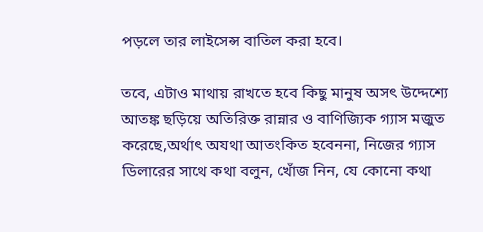পড়লে তার লাইসেন্স বাতিল করা হবে।

তবে, এটাও মাথায় রাখতে হবে কিছু মানুষ অসৎ উদ্দেশ্যে আতঙ্ক ছড়িয়ে অতিরিক্ত রান্নার ও বাণিজ্যিক গ্যাস মজুত করেছে,অর্থাৎ অযথা আতংকিত হবেননা, নিজের গ্যাস ডিলারের সাথে কথা বলুন, খোঁজ নিন, যে কোনো কথা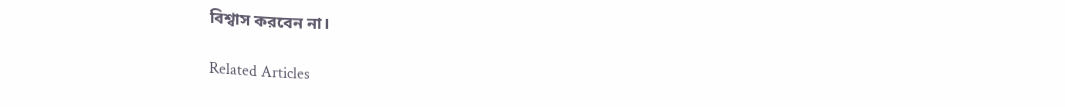বিশ্বাস করবেন না।

Related Articles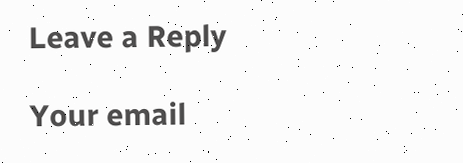Leave a Reply

Your email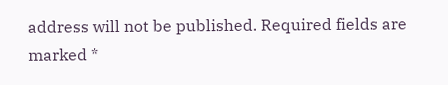address will not be published. Required fields are marked *